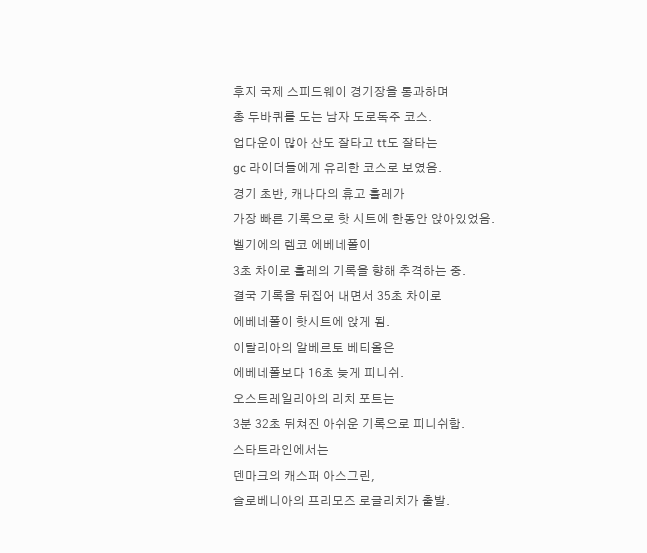후지 국제 스피드웨이 경기장을 통과하며
총 두바퀴를 도는 남자 도로독주 코스.
업다운이 많아 산도 잘타고 tt도 잘타는
gc 라이더들에게 유리한 코스로 보였음.
경기 초반, 캐나다의 휴고 훌레가
가장 빠른 기록으로 핫 시트에 한동안 앉아있었음.
벨기에의 렘코 에베네폴이
3초 차이로 훌레의 기록을 향해 추격하는 중.
결국 기록을 뒤집어 내면서 35초 차이로
에베네폴이 핫시트에 앉게 됨.
이탈리아의 알베르토 베티올은
에베네폴보다 16초 늦게 피니쉬.
오스트레일리아의 리치 포트는
3분 32초 뒤쳐진 아쉬운 기록으로 피니쉬함.
스타트라인에서는
덴마크의 캐스퍼 아스그린,
슬로베니아의 프리모즈 로글리치가 출발.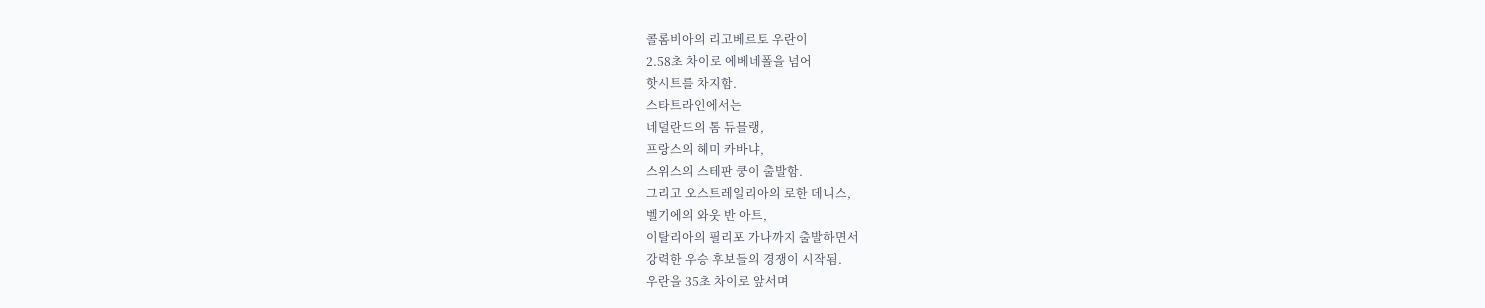콜롬비아의 리고베르토 우란이
2.58초 차이로 에베네폴을 넘어
핫시트를 차지함.
스타트라인에서는
네덜란드의 톰 듀믈랭,
프랑스의 헤미 카바냐,
스위스의 스테판 쿵이 출발함.
그리고 오스트레일리아의 로한 데니스,
벨기에의 와웃 반 아트,
이탈리아의 필리포 가나까지 출발하면서
강력한 우승 후보들의 경쟁이 시작됨.
우란을 35초 차이로 앞서며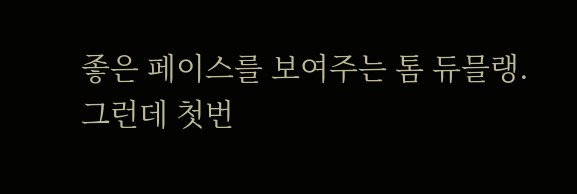좋은 페이스를 보여주는 톰 듀믈랭.
그런데 첫번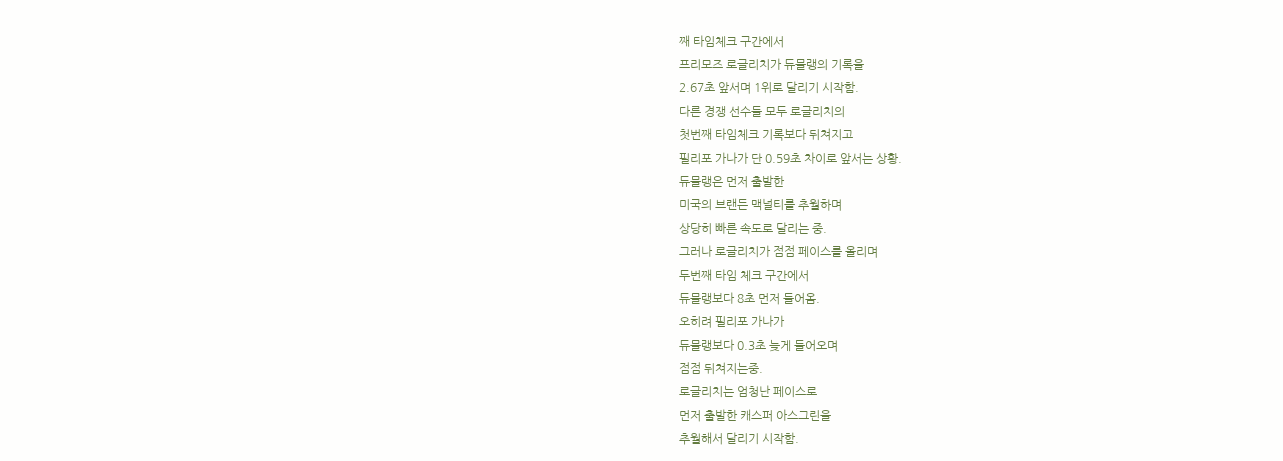째 타임체크 구간에서
프리모즈 로글리치가 듀믈랭의 기록을
2.67초 앞서며 1위로 달리기 시작함.
다른 경쟁 선수들 모두 로글리치의
첫번째 타임체크 기록보다 뒤쳐지고
필리포 가나가 단 0.59초 차이로 앞서는 상황.
듀믈랭은 먼저 출발한
미국의 브랜든 맥널티를 추월하며
상당히 빠른 속도로 달리는 중.
그러나 로글리치가 점점 페이스를 올리며
두번째 타임 체크 구간에서
듀믈랭보다 8초 먼저 들어옴.
오히려 필리포 가나가
듀믈랭보다 0.3초 늦게 들어오며
점점 뒤쳐지는중.
로글리치는 엄청난 페이스로
먼저 출발한 캐스퍼 아스그린을
추월해서 달리기 시작함.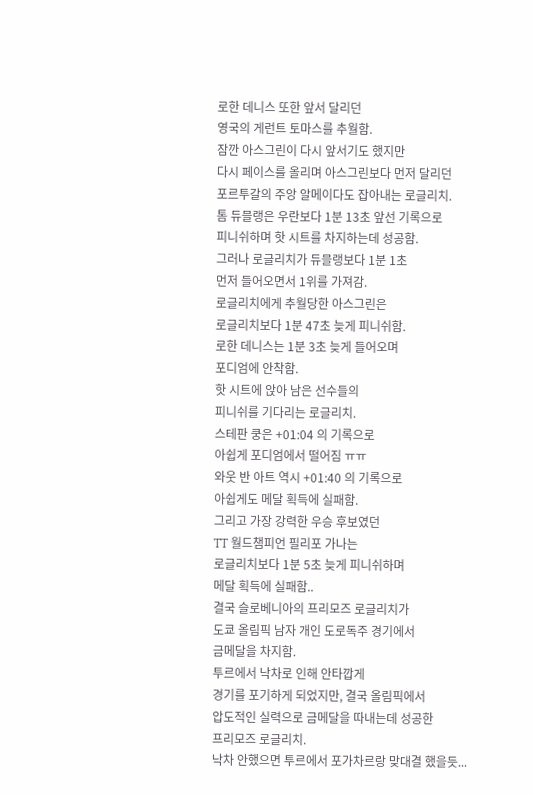로한 데니스 또한 앞서 달리던
영국의 게런트 토마스를 추월함.
잠깐 아스그린이 다시 앞서기도 했지만
다시 페이스를 올리며 아스그린보다 먼저 달리던
포르투갈의 주앙 알메이다도 잡아내는 로글리치.
톰 듀믈랭은 우란보다 1분 13초 앞선 기록으로
피니쉬하며 핫 시트를 차지하는데 성공함.
그러나 로글리치가 듀믈랭보다 1분 1초
먼저 들어오면서 1위를 가져감.
로글리치에게 추월당한 아스그린은
로글리치보다 1분 47초 늦게 피니쉬함.
로한 데니스는 1분 3초 늦게 들어오며
포디엄에 안착함.
핫 시트에 앉아 남은 선수들의
피니쉬를 기다리는 로글리치.
스테판 쿵은 +01:04 의 기록으로
아쉽게 포디엄에서 떨어짐 ㅠㅠ
와웃 반 아트 역시 +01:40 의 기록으로
아쉽게도 메달 획득에 실패함.
그리고 가장 강력한 우승 후보였던
TT 월드챔피언 필리포 가나는
로글리치보다 1분 5초 늦게 피니쉬하며
메달 획득에 실패함..
결국 슬로베니아의 프리모즈 로글리치가
도쿄 올림픽 남자 개인 도로독주 경기에서
금메달을 차지함.
투르에서 낙차로 인해 안타깝게
경기를 포기하게 되었지만, 결국 올림픽에서
압도적인 실력으로 금메달을 따내는데 성공한
프리모즈 로글리치.
낙차 안했으면 투르에서 포가차르랑 맞대결 했을듯...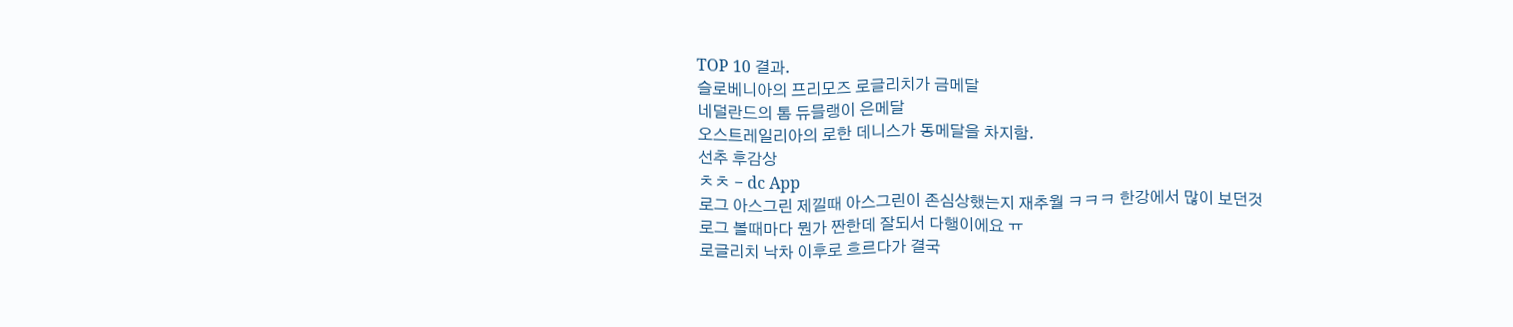TOP 10 결과.
슬로베니아의 프리모즈 로글리치가 금메달
네덜란드의 톰 듀믈랭이 은메달
오스트레일리아의 로한 데니스가 동메달을 차지함.
선추 후감상
ㅊㅊ - dc App
로그 아스그린 제낄때 아스그린이 존심상했는지 재추월 ㅋㅋㅋ 한강에서 많이 보던것
로그 볼때마다 뭔가 짠한데 잘되서 다행이에요 ㅠ
로글리치 낙차 이후로 흐르다가 결국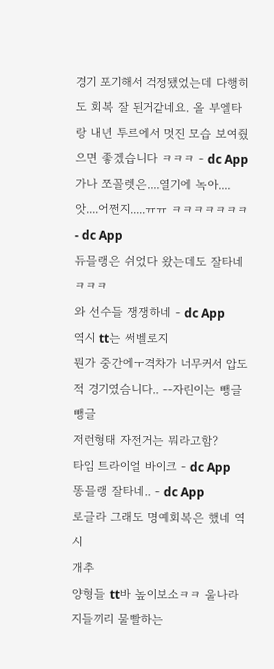경기 포기해서 걱정됐었는데 다행히도 회복 잘 된거같네요. 올 부엘타랑 내년 투르에서 멋진 모습 보여줬으면 좋겠습니다 ㅋㅋㅋ - dc App
가나 쪼꼴렛은....열기에 녹아....
앗....어쩐지.....ㅠㅠ ㅋㅋㅋㅋㅋㅋㅋ - dc App
듀믈랭은 쉬었다 왔는데도 잘타네 ㅋㅋㅋ
와 선수들 쟁쟁하네 - dc App
역시 tt는 써벨로지
뭔가 중간에ㅜ격차가 너무커서 압도적 경기였슴니다.. --자린이는 뺑글뺑글
저런형태 자전거는 뭐라고함?
타임 트라이얼 바이크 - dc App
똥믈랭 잘타네.. - dc App
로글라 그래도 명예회복은 했네 역시
개추
양형들 tt바 높이보소ㅋㅋ 울나라 지들끼리 물빨하는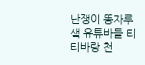난쟁이 똥자루샠 유튜바들 티티바랑 천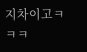지차이고ㅋㅋㅋ